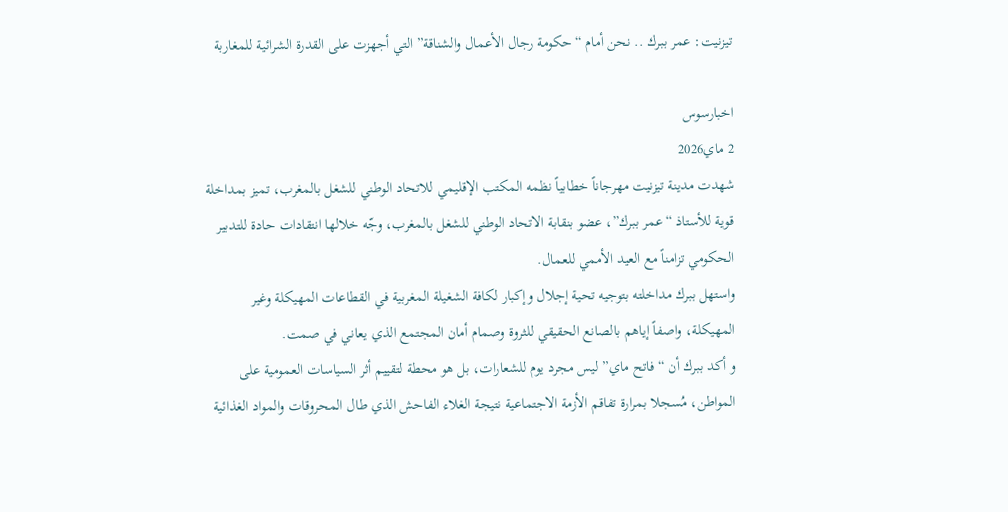تيزنيت: عمر ببرك .. نحن أمام “حكومة رجال الأعمال والشناقة” التي أجهزت على القدرة الشرائية للمغاربة

اخبارسوس
2 ماي2026
شهدت مدينة تيزنيت مهرجاناً خطابياً نظمه المكتب الإقليمي للاتحاد الوطني للشغل بالمغرب، تميز بمداخلة قوية للأستاذ “عمر ببرك”، عضو بنقابة الاتحاد الوطني للشغل بالمغرب، وجّه خلالها انتقادات حادة للتدبير الحكومي تزامناً مع العيد الأممي للعمال.
واستهل ببرك مداخلته بتوجيه تحية إجلال وإكبار لكافة الشغيلة المغربية في القطاعات المهيكلة وغير المهيكلة، واصفاً إياهم بالصانع الحقيقي للثروة وصمام أمان المجتمع الذي يعاني في صمت.
و أكد ببرك أن “فاتح ماي” ليس مجرد يوم للشعارات، بل هو محطة لتقييم أثر السياسات العمومية على المواطن، مُسجلا بمرارة تفاقم الأزمة الاجتماعية نتيجة الغلاء الفاحش الذي طال المحروقات والمواد الغذائية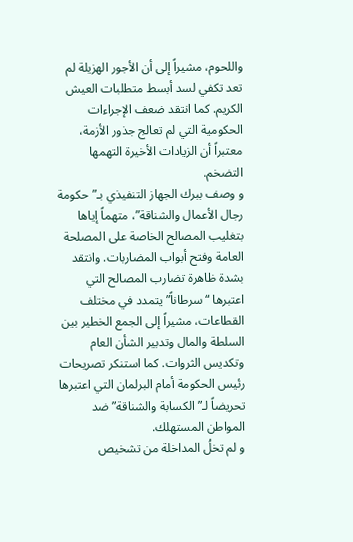واللحوم، مشيراً إلى أن الأجور الهزيلة لم تعد تكفي لسد أبسط متطلبات العيش الكريم. كما انتقد ضعف الإجراءات الحكومية التي لم تعالج جذور الأزمة، معتبراً أن الزيادات الأخيرة التهمها التضخم.
و وصف ببرك الجهاز التنفيذي بـ”حكومة رجال الأعمال والشناقة”، متهماً إياها بتغليب المصالح الخاصة على المصلحة العامة وفتح أبواب المضاربات. وانتقد بشدة ظاهرة تضارب المصالح التي اعتبرها “سرطاناً” يتمدد في مختلف القطاعات، مشيراً إلى الجمع الخطير بين السلطة والمال وتدبير الشأن العام وتكديس الثروات. كما استنكر تصريحات رئيس الحكومة أمام البرلمان التي اعتبرها تحريضاً لـ”الكسابة والشناقة” ضد المواطن المستهلك.
و لم تخلُ المداخلة من تشخيص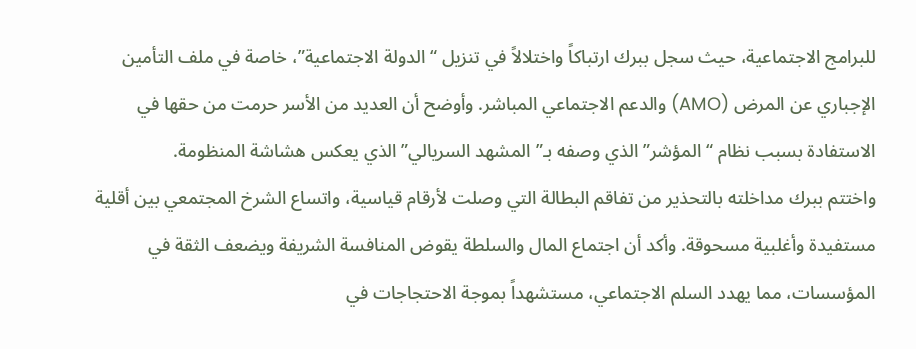للبرامج الاجتماعية، حيث سجل ببرك ارتباكاً واختلالاً في تنزيل “الدولة الاجتماعية”، خاصة في ملف التأمين الإجباري عن المرض (AMO) والدعم الاجتماعي المباشر. وأوضح أن العديد من الأسر حرمت من حقها في الاستفادة بسبب نظام “المؤشر” الذي وصفه بـ”المشهد السريالي” الذي يعكس هشاشة المنظومة.
واختتم ببرك مداخلته بالتحذير من تفاقم البطالة التي وصلت لأرقام قياسية، واتساع الشرخ المجتمعي بين أقلية مستفيدة وأغلبية مسحوقة. وأكد أن اجتماع المال والسلطة يقوض المنافسة الشريفة ويضعف الثقة في المؤسسات، مما يهدد السلم الاجتماعي، مستشهداً بموجة الاحتجاجات في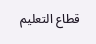قطاع التعليم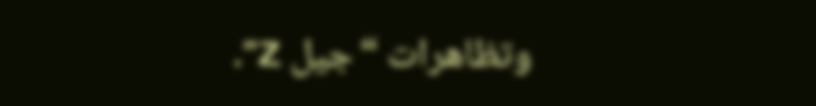وتظاهرات “جيل Z”.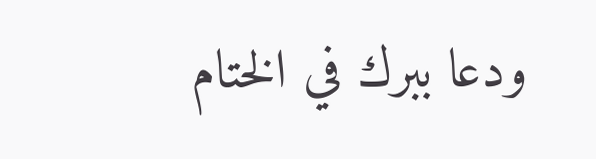ودعا ببرك في الختام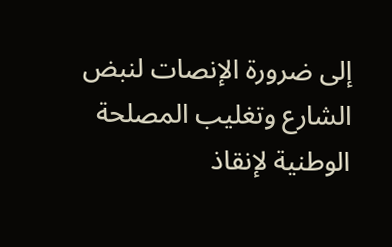إلى ضرورة الإنصات لنبض الشارع وتغليب المصلحة الوطنية لإنقاذ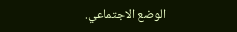الوضع الاجتماعي.